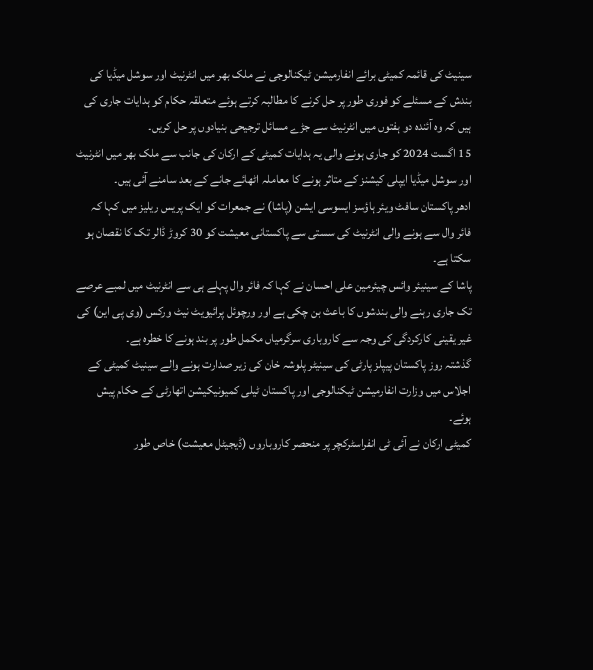سینیٹ کی قائمہ کمیٹی برائے انفارمیشن ٹیکنالوجی نے ملک بھر میں انٹرنیٹ اور سوشل میڈیا کی بندش کے مسئلے کو فوری طور پر حل کرنے کا مطالبہ کرتے ہوئے متعلقہ حکام کو ہدایات جاری کی ہیں کہ وہ آئندہ دو ہفتوں میں انٹرنیٹ سے جڑے مسائل ترجیحی بنیادوں پر حل کریں۔
15 اگست 2024 کو جاری ہونے والی یہ ہدایات کمیٹی کے ارکان کی جانب سے ملک بھر میں انٹرنیٹ اور سوشل میڈیا ایپلی کیشنز کے متاثر ہونے کا معاملہ اٹھائے جانے کے بعد سامنے آئی ہیں۔
ادھر پاکستان سافٹ ویئر ہاؤسز ایسوسی ایشن (پاشا) نے جمعرات کو ایک پریس ریلیز میں کہا کہ فائر وال سے ہونے والی انٹرنیٹ کی سستی سے پاکستانی معیشت کو 30 کروڑ ڈالر تک کا نقصان ہو سکتا ہے۔
پاشا کے سینیئر وائس چیئرمین علی احسان نے کہا کہ فائر وال پہلے ہی سے انٹرنیٹ میں لمبے عرصے تک جاری رہنے والی بندشوں کا باعث بن چکی ہے اور ورچوئل پرائیویٹ نیٹ ورکس (وی پی این) کی غیر یقینی کارکردگی کی وجہ سے کاروباری سرگرمیاں مکمل طور پر بند ہونے کا خطرہ ہے۔
گذشتہ روز پاکستان پیپلز پارٹی کی سینیٹر پلوشہ خان کی زیر صدارت ہونے والے سینیٹ کمیٹی کے اجلاس میں وزارت انفارمیشن ٹیکنالوجی اور پاکستان ٹیلی کمیونیکیشن اتھارٹی کے حکام پیش ہوئے۔
کمیٹی ارکان نے آئی ٹی انفراسٹرکچر پر منحصر کاروباروں (ڈیجیٹل معیشت) خاص طور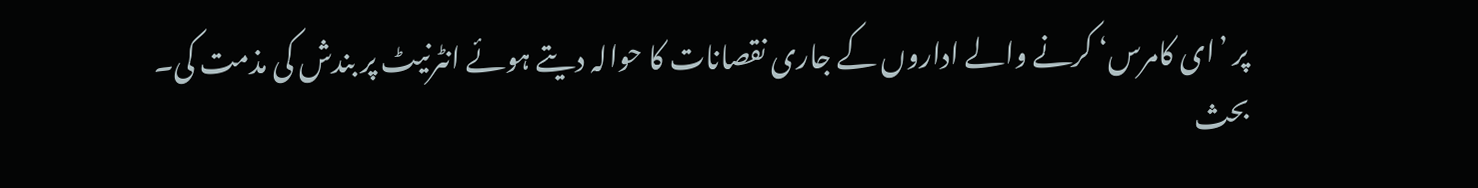پر ’ای کامرس‘ کرنے والے اداروں کے جاری نقصانات کا حوالہ دیتے ہوئے انٹرنیٹ پر بندش کی مذمت کی۔
بحث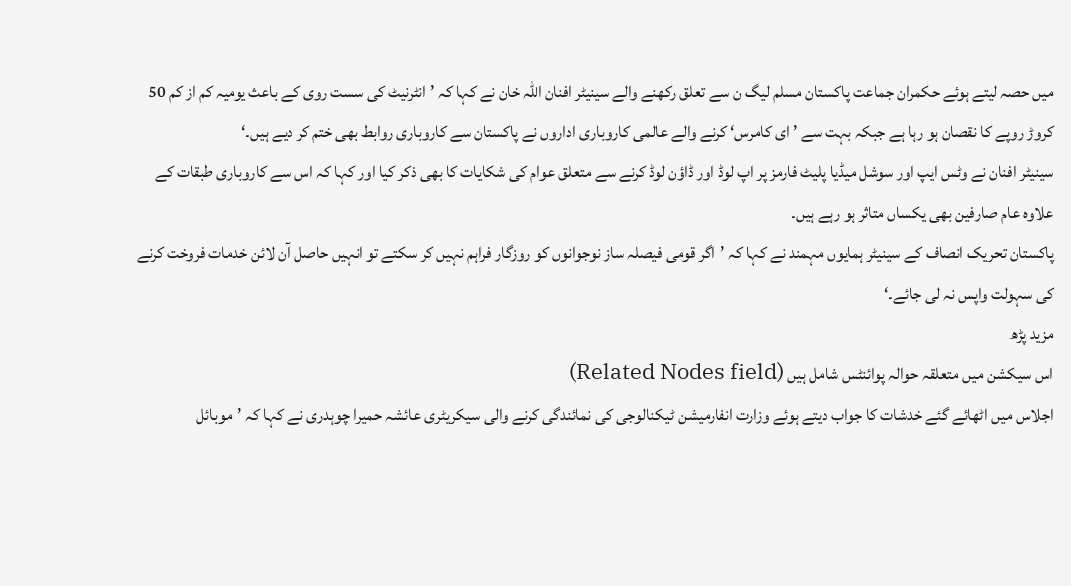میں حصہ لیتے ہوئے حکمران جماعت پاکستان مسلم لیگ ن سے تعلق رکھنے والے سینیٹر افنان اللہ خان نے کہا کہ ’انٹرنیٹ کی سست روی کے باعث یومیہ کم از کم 50 کروڑ روپے کا نقصان ہو رہا ہے جبکہ بہت سے ’ای کامرس‘ کرنے والے عالمی کاروباری اداروں نے پاکستان سے کاروباری روابط بھی ختم کر دیے ہیں۔‘
سینیٹر افنان نے وٹس ایپ اور سوشل میڈیا پلیٹ فارمز پر اپ لوڈ اور ڈاؤن لوڈ کرنے سے متعلق عوام کی شکایات کا بھی ذکر کیا اور کہا کہ اس سے کاروباری طبقات کے علاوہ عام صارفین بھی یکساں متاثر ہو رہے ہیں۔
پاکستان تحریک انصاف کے سینیٹر ہمایوں مہمند نے کہا کہ ’اگر قومی فیصلہ ساز نوجوانوں کو روزگار فراہم نہیں کر سکتے تو انہیں حاصل آن لائن خدمات فروخت کرنے کی سہولت واپس نہ لی جائے۔‘
مزید پڑھ
اس سیکشن میں متعلقہ حوالہ پوائنٹس شامل ہیں (Related Nodes field)
اجلاس میں اٹھائے گئے خدشات کا جواب دیتے ہوئے وزارت انفارمیشن ٹیکنالوجی کی نمائندگی کرنے والی سیکریٹری عائشہ حمیرا چوہدری نے کہا کہ ’موبائل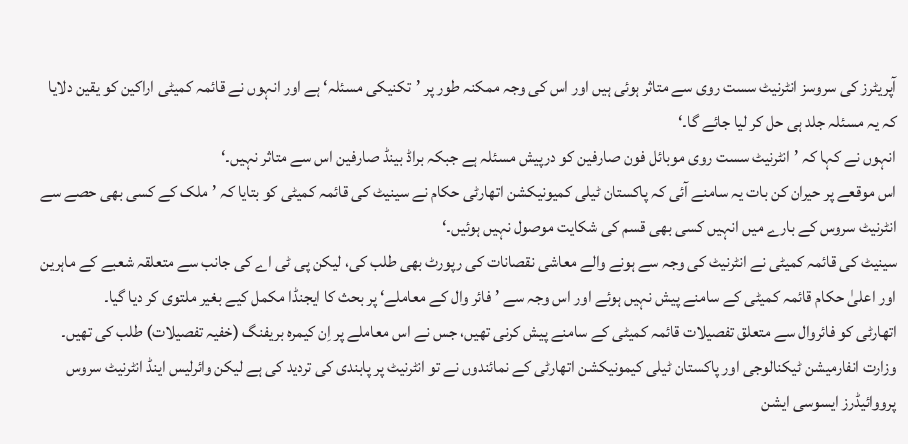آپریٹرز کی سروسز انٹرنیٹ سست روی سے متاثر ہوئی ہیں اور اس کی وجہ ممکنہ طور پر ’تکنیکی مسئلہ‘ ہے اور انہوں نے قائمہ کمیٹی اراکین کو یقین دلایا کہ یہ مسئلہ جلد ہی حل کر لیا جائے گا۔‘
انہوں نے کہا کہ ’انٹرنیٹ سست روی موبائل فون صارفین کو درپیش مسئلہ ہے جبکہ براڈ بینڈ صارفین اس سے متاثر نہیں۔‘
اس موقعے پر حیران کن بات یہ سامنے آئی کہ پاکستان ٹیلی کمیونیکشن اتھارٹی حکام نے سینیٹ کی قائمہ کمیٹی کو بتایا کہ ’ملک کے کسی بھی حصے سے انٹرنیٹ سروس کے بارے میں انہیں کسی بھی قسم کی شکایت موصول نہیں ہوئیں۔‘
سینیٹ کی قائمہ کمیٹی نے انٹرنیٹ کی وجہ سے ہونے والے معاشی نقصانات کی رپورٹ بھی طلب کی، لیکن پی ٹی اے کی جانب سے متعلقہ شعبے کے ماہرین اور اعلیٰ حکام قائمہ کمیٹی کے سامنے پیش نہیں ہوئے اور اس وجہ سے ’فائر وال کے معاملے‘ پر بحث کا ایجنڈا مکمل کیے بغیر ملتوی کر دیا گیا۔
اتھارٹی کو فائروال سے متعلق تفصیلات قائمہ کمیٹی کے سامنے پیش کرنی تھیں، جس نے اس معاملے پر اِن کیمرہ بریفنگ (خفیہ تفصیلات) طلب کی تھیں۔
وزارت انفارمیشن ٹیکنالوجی اور پاکستان ٹیلی کیمونیکشن اتھارٹی کے نمائندوں نے تو انٹرنیٹ پر پابندی کی تردید کی ہے لیکن وائرلیس اینڈ انٹرنیٹ سروس پرووائیڈرز ایسوسی ایشن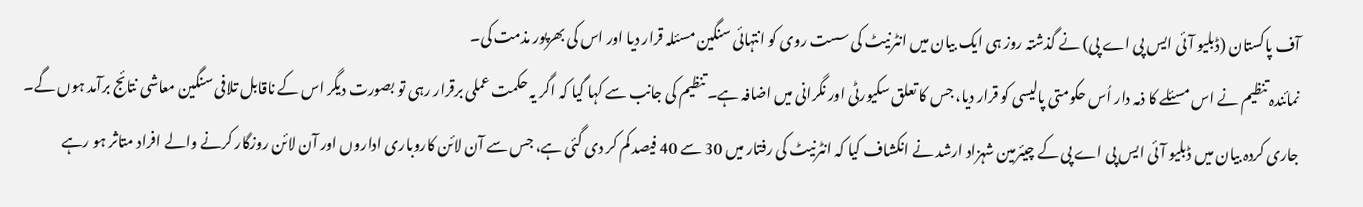آف پاکستان (ڈبلیو آئی ایس پی اے پی) نے گذشتہ روز ہی ایک بیان میں انٹرنیٹ کی سست روی کو انتہائی سنگین مسئلہ قرار دیا اور اس کی بھرپور مذمت کی۔
نمائندہ تنظیم نے اس مسئلے کا ذمہ دار اُس حکومتی پالیسی کو قرار دیا، جس کا تعلق سکیورٹی اور نگرانی میں اضافہ ہے۔ تنظیم کی جانب سے کہا گیا کہ اگر یہ حکمت عملی برقرار رہی تو بصورت دیگر اس کے ناقابل تلافی سنگین معاشی نتائج برآمد ہوں گے۔
جاری کردہ بیان میں ڈبلیو آئی ایس پی اے پی کے چیئرمین شہزاد ارشد نے انکشاف کیا کہ انٹرنیٹ کی رفتار میں 30 سے 40 فیصد کم کر دی گئی ہے، جس سے آن لائن کاروباری اداروں اور آن لائن روزگار کرنے والے افراد متاثر ہو رہے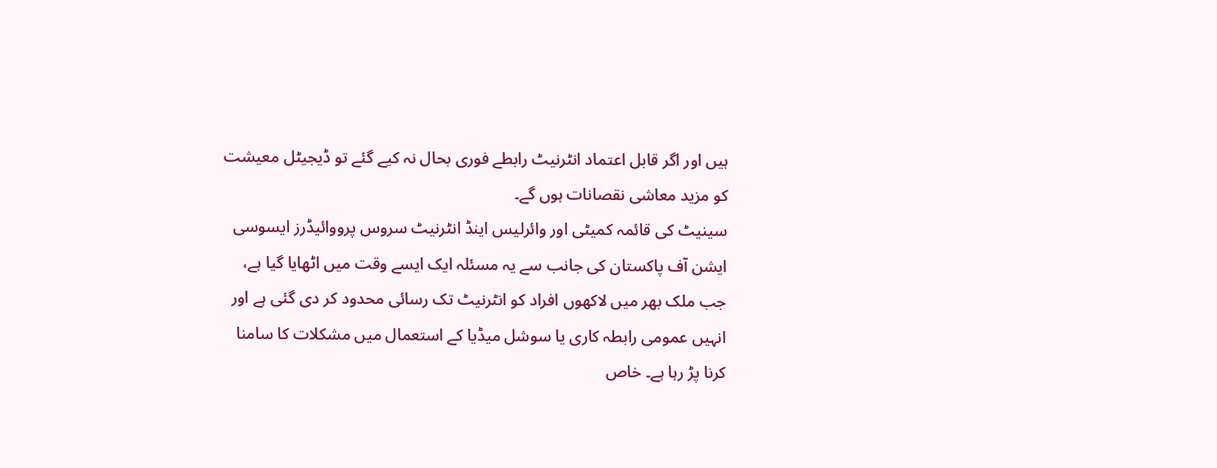ہیں اور اگر قابل اعتماد انٹرنیٹ رابطے فوری بحال نہ کیے گئے تو ڈیجیٹل معیشت کو مزید معاشی نقصانات ہوں گے۔
سینیٹ کی قائمہ کمیٹی اور وائرلیس اینڈ انٹرنیٹ سروس پرووائیڈرز ایسوسی ایشن آف پاکستان کی جانب سے یہ مسئلہ ایک ایسے وقت میں اٹھایا گیا ہے، جب ملک بھر میں لاکھوں افراد کو انٹرنیٹ تک رسائی محدود کر دی گئی ہے اور انہیں عمومی رابطہ کاری یا سوشل میڈیا کے استعمال میں مشکلات کا سامنا کرنا پڑ رہا ہے۔ خاص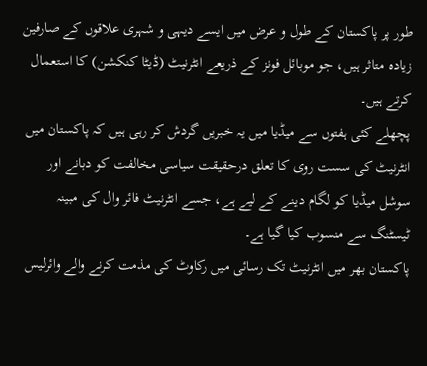طور پر پاکستان کے طول و عرض میں ایسے دیہی و شہری علاقوں کے صارفین زیادہ متاثر ہیں، جو موبائل فونز کے ذریعے انٹرنیٹ (ڈیٹا کنکشن) کا استعمال کرتے ہیں۔
پچھلے کئی ہفتوں سے میڈیا میں یہ خبریں گردش کر رہی ہیں کہ پاکستان میں انٹرنیٹ کی سست روی کا تعلق درحقیقت سیاسی مخالفت کو دبانے اور سوشل میڈیا کو لگام دینے کے لیے ہے، جسے انٹرنیٹ فائر وال کی مبینہ ٹیسٹنگ سے منسوب کیا گیا ہے۔
پاکستان بھر میں انٹرنیٹ تک رسائی میں رکاوٹ کی مذمت کرنے والے وائرلیس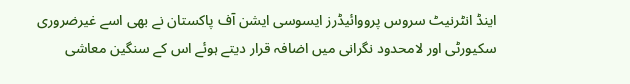اینڈ انٹرنیٹ سروس پرووائیڈرز ایسوسی ایشن آف پاکستان نے بھی اسے غیرضروری سکیورٹی اور لامحدود نگرانی میں اضافہ قرار دیتے ہوئے اس کے سنگین معاشی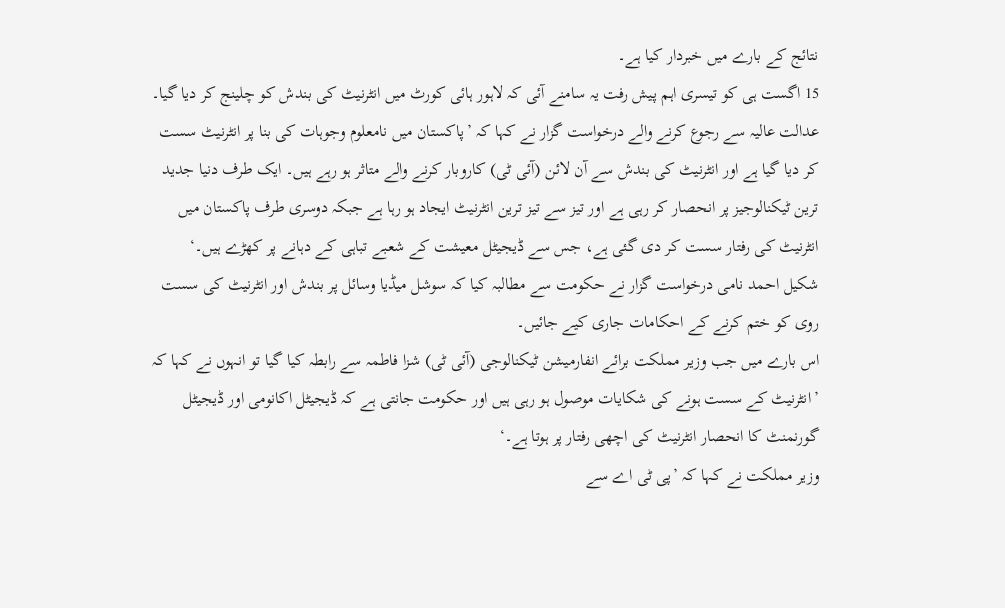نتائج کے بارے میں خبردار کیا ہے۔
15 اگست ہی کو تیسری اہم پیش رفت یہ سامنے آئی کہ لاہور ہائی کورٹ میں انٹرنیٹ کی بندش کو چلینج کر دیا گیا۔
عدالت عالیہ سے رجوع کرنے والے درخواست گزار نے کہا کہ ’پاکستان میں نامعلوم وجوہات کی بنا پر انٹرنیٹ سست کر دیا گیا ہے اور انٹرنیٹ کی بندش سے آن لائن (آئی ٹی) کاروبار کرنے والے متاثر ہو رہے ہیں۔ ایک طرف دنیا جدید ترین ٹیکنالوجیز پر انحصار کر رہی ہے اور تیز سے تیز ترین انٹرنیٹ ایجاد ہو رہا ہے جبکہ دوسری طرف پاکستان میں انٹرنیٹ کی رفتار سست کر دی گئی ہے، جس سے ڈیجیٹل معیشت کے شعبے تباہی کے دہانے پر کھڑے ہیں۔‘
شکیل احمد نامی درخواست گزار نے حکومت سے مطالبہ کیا کہ سوشل میڈیا وسائل پر بندش اور انٹرنیٹ کی سست روی کو ختم کرنے کے احکامات جاری کیے جائیں۔
اس بارے میں جب وزیر مملکت برائے انفارمیشن ٹیکنالوجی (آئی ٹی) شزا فاطمہ سے رابطہ کیا گیا تو انہوں نے کہا کہ ’انٹرنیٹ کے سست ہونے کی شکایات موصول ہو رہی ہیں اور حکومت جانتی ہے کہ ڈیجیٹل اکانومی اور ڈیجیٹل گورنمنٹ کا انحصار انٹرنیٹ کی اچھی رفتار پر ہوتا ہے۔‘
وزیر مملکت نے کہا کہ ’پی ٹی اے سے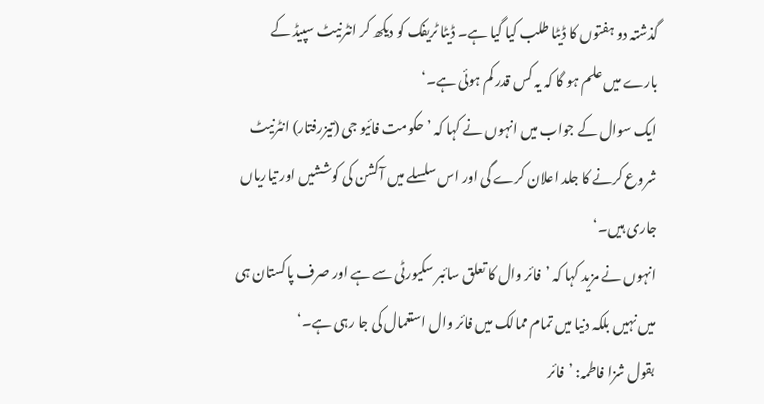گذشتہ دو ہفتوں کا ڈیٹا طلب کیا گیا ہے۔ ڈیٹا ٹریفک کو دیکھ کر انٹرنیٹ سپیڈ کے بارے میں علم ہو گا کہ یہ کس قدر کم ہوئی ہے۔‘
ایک سوال کے جواب میں انہوں نے کہا کہ ’حکومت فائیو جی (تیزرفتار) انٹرنیٹ شروع کرنے کا جلد اعلان کرے گی اور اس سلسلے میں آکشن کی کوششیں اور تیاریاں جاری ہیں۔‘
انہوں نے مزید کہا کہ ’فائر وال کا تعلق سائبر سکیورٹی سے ہے اور صرف پاکستان ہی میں نہیں بلکہ دنیا میں تمام ممالک میں فائر وال استعمال کی جا رہی ہے۔‘
بقول شزا فاطمہ: ’فائر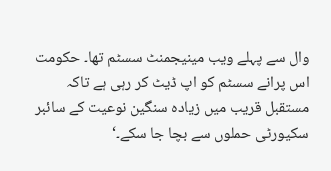وال سے پہلے ویب مینیجمنٹ سسٹم تھا۔ حکومت اس پرانے سسٹم کو اپ ڈیٹ کر رہی ہے تاکہ مستقبل قریب میں زیادہ سنگین نوعیت کے سائبر سکیورٹی حملوں سے بچا جا سکے۔‘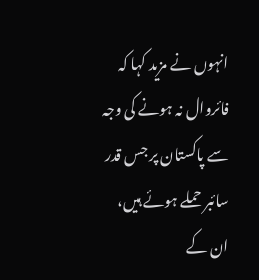انہوں نے مزید کہا کہ فائروال نہ ہونے کی وجہ سے پاکستان پر جس قدر سائبر حملے ہوئے ہیں، ان کے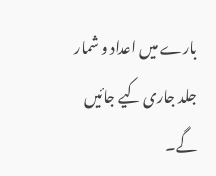بارے میں اعداد و شمار جلد جاری کیے جائیں گے۔